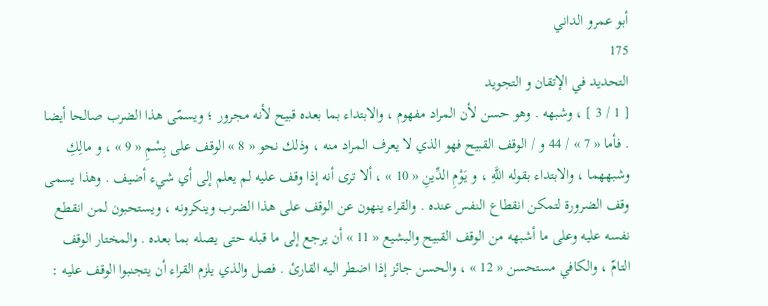أبو عمرو الداني
175
التحديد في الإتقان و التجويد
[ 1 / 3 ] ، وشبهه . وهو حسن لأن المراد مفهوم ، والابتداء بما بعده قبيح لأنه مجرور ؛ ويسمّى هذا الضرب صالحا أيضا . فأما « 7 » / 44 و / الوقف القبيح فهو الذي لا يعرف المراد منه ، وذلك نحو « 8 » الوقف على بِسْمِ « 9 » ، و مالِكِ وشبههما ، والابتداء بقوله اللَّهِ ، و يَوْمِ الدِّينِ « 10 » ، ألا ترى أنه إذا وقف عليه لم يعلم إلى أي شيء أضيف . وهذا يسمى وقف الضرورة لتمكن انقطاع النفس عنده . والقراء ينهون عن الوقف على هذا الضرب وينكرونه ، ويستحبون لمن انقطع نفسه عليه وعلى ما أشبهه من الوقف القبيح والبشيع « 11 » أن يرجع إلى ما قبله حتى يصله بما بعده . والمختار الوقف التامّ ، والكافي مستحسن « 12 » ، والحسن جائز إذا اضطر اليه القارئ . فصل والذي يلزم القراء أن يتجنبوا الوقف عليه :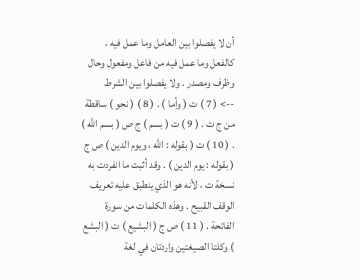أن لا يفصلوا بين العامل وما عمل فيه ، كالفعل وما عمل فيه من فاعل ومفعول وحال وظرف ومصدر . ولا يفصلوا بين الشرط
--> ( 7 ) ت ( وأما ) . ( 8 ) ( نحو ) ساقطة من ج ت . ( 9 ) ت ( بسم ) ج ص ( بسم اللّه ) . ( 10 ) ت ( بقوله : اللّه ، ويوم الدين ) ص ج ( بقوله : يوم الدين ) . وقد أثبت ما انفردت به نسخة ت ، لأنه هو الذي ينطبق عليه تعريف الوقف القبيح . وهذه الكلمات من سورة الفاتحة . ( 11 ) ص ج ( البشيع ) ت ( البشع ) وكلتا الصيغتين واردتان في لغة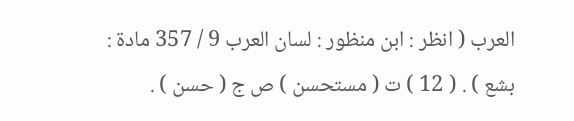العرب ( انظر : ابن منظور : لسان العرب 9 / 357 مادة : بشع ) . ( 12 ) ت ( مستحسن ) ص ج ( حسن ) .